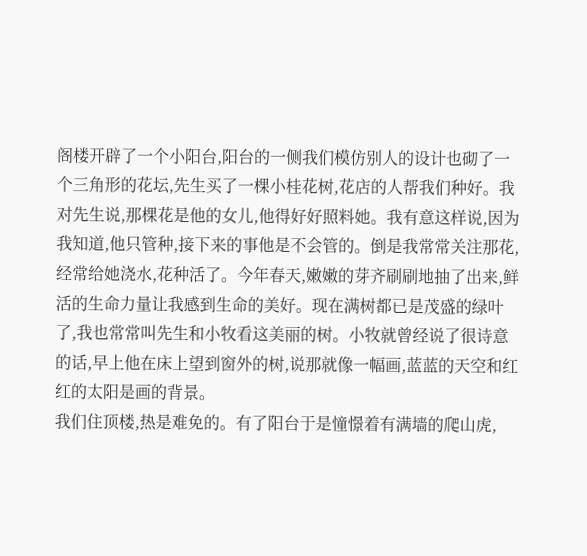阁楼开辟了一个小阳台,阳台的一侧我们模仿别人的设计也砌了一个三角形的花坛,先生买了一棵小桂花树,花店的人帮我们种好。我对先生说,那棵花是他的女儿,他得好好照料她。我有意这样说,因为我知道,他只管种,接下来的事他是不会管的。倒是我常常关注那花,经常给她浇水,花种活了。今年春天,嫩嫩的芽齐刷刷地抽了出来,鲜活的生命力量让我感到生命的美好。现在满树都已是茂盛的绿叶了,我也常常叫先生和小牧看这美丽的树。小牧就曾经说了很诗意的话,早上他在床上望到窗外的树,说那就像一幅画,蓝蓝的天空和红红的太阳是画的背景。
我们住顶楼,热是难免的。有了阳台于是憧憬着有满墙的爬山虎,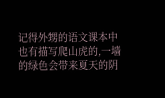记得外甥的语文课本中也有描写爬山虎的,一墙的绿色会带来夏天的阴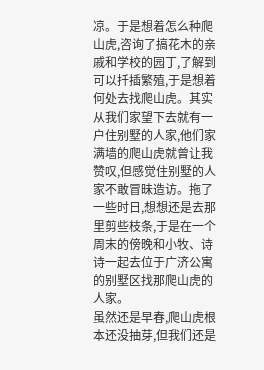凉。于是想着怎么种爬山虎,咨询了搞花木的亲戚和学校的园丁,了解到可以扦插繁殖,于是想着何处去找爬山虎。其实从我们家望下去就有一户住别墅的人家,他们家满墙的爬山虎就曾让我赞叹,但感觉住别墅的人家不敢冒昧造访。拖了一些时日,想想还是去那里剪些枝条,于是在一个周末的傍晚和小牧、诗诗一起去位于广济公寓的别墅区找那爬山虎的人家。
虽然还是早春,爬山虎根本还没抽芽,但我们还是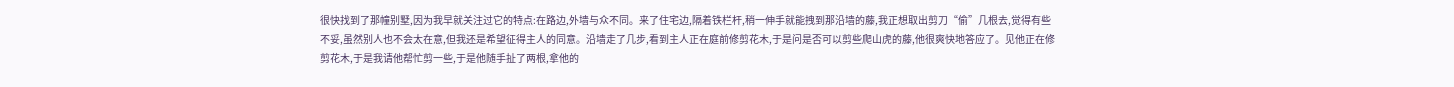很快找到了那幢别墅,因为我早就关注过它的特点:在路边,外墙与众不同。来了住宅边,隔着铁栏杆,稍一伸手就能拽到那沿墙的藤,我正想取出剪刀“偷”几根去,觉得有些不妥,虽然别人也不会太在意,但我还是希望征得主人的同意。沿墙走了几步,看到主人正在庭前修剪花木,于是问是否可以剪些爬山虎的藤,他很爽快地答应了。见他正在修剪花木,于是我请他帮忙剪一些,于是他随手扯了两根,拿他的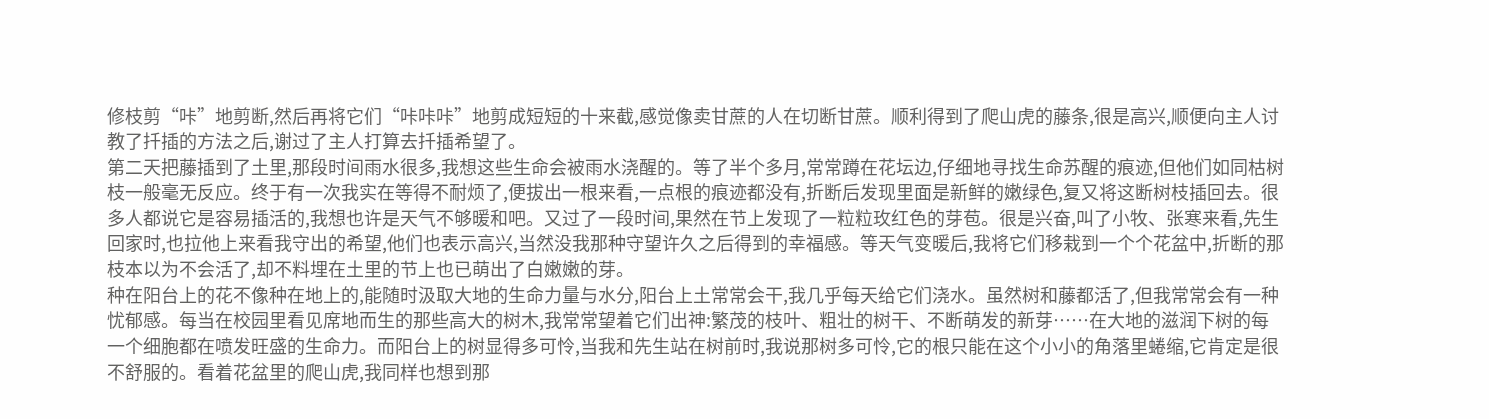修枝剪“咔”地剪断,然后再将它们“咔咔咔”地剪成短短的十来截,感觉像卖甘蔗的人在切断甘蔗。顺利得到了爬山虎的藤条,很是高兴,顺便向主人讨教了扦插的方法之后,谢过了主人打算去扦插希望了。
第二天把藤插到了土里,那段时间雨水很多,我想这些生命会被雨水浇醒的。等了半个多月,常常蹲在花坛边,仔细地寻找生命苏醒的痕迹,但他们如同枯树枝一般毫无反应。终于有一次我实在等得不耐烦了,便拔出一根来看,一点根的痕迹都没有,折断后发现里面是新鲜的嫩绿色,复又将这断树枝插回去。很多人都说它是容易插活的,我想也许是天气不够暖和吧。又过了一段时间,果然在节上发现了一粒粒玫红色的芽苞。很是兴奋,叫了小牧、张寒来看,先生回家时,也拉他上来看我守出的希望,他们也表示高兴,当然没我那种守望许久之后得到的幸福感。等天气变暖后,我将它们移栽到一个个花盆中,折断的那枝本以为不会活了,却不料埋在土里的节上也已萌出了白嫩嫩的芽。
种在阳台上的花不像种在地上的,能随时汲取大地的生命力量与水分,阳台上土常常会干,我几乎每天给它们浇水。虽然树和藤都活了,但我常常会有一种忧郁感。每当在校园里看见席地而生的那些高大的树木,我常常望着它们出神:繁茂的枝叶、粗壮的树干、不断萌发的新芽……在大地的滋润下树的每一个细胞都在喷发旺盛的生命力。而阳台上的树显得多可怜,当我和先生站在树前时,我说那树多可怜,它的根只能在这个小小的角落里蜷缩,它肯定是很不舒服的。看着花盆里的爬山虎,我同样也想到那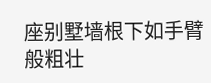座别墅墙根下如手臂般粗壮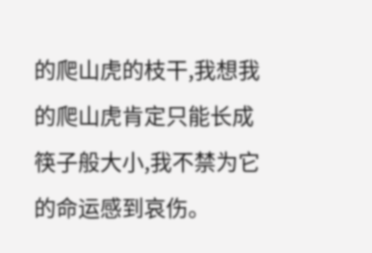的爬山虎的枝干,我想我的爬山虎肯定只能长成筷子般大小,我不禁为它的命运感到哀伤。